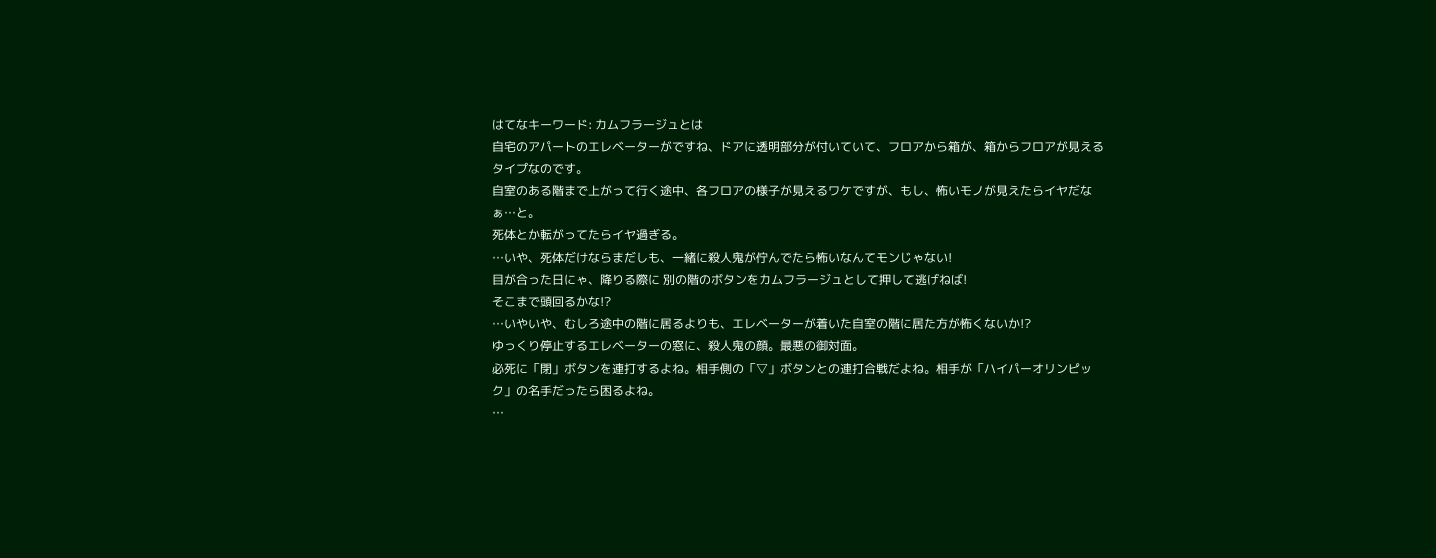はてなキーワード: カムフラージュとは
自宅のアパートのエレベーターがですね、ドアに透明部分が付いていて、フロアから箱が、箱からフロアが見えるタイプなのです。
自室のある階まで上がって行く途中、各フロアの様子が見えるワケですが、もし、怖いモノが見えたらイヤだなぁ…と。
死体とか転がってたらイヤ過ぎる。
…いや、死体だけならまだしも、一緒に殺人鬼が佇んでたら怖いなんてモンじゃない!
目が合った日にゃ、降りる際に 別の階のボタンをカムフラージュとして押して逃げねば!
そこまで頭回るかな!?
…いやいや、むしろ途中の階に居るよりも、エレベーターが着いた自室の階に居た方が怖くないか!?
ゆっくり停止するエレベーターの窓に、殺人鬼の顔。最悪の御対面。
必死に「閉」ボタンを連打するよね。相手側の「▽」ボタンとの連打合戦だよね。相手が「ハイパーオリンピック」の名手だったら困るよね。
…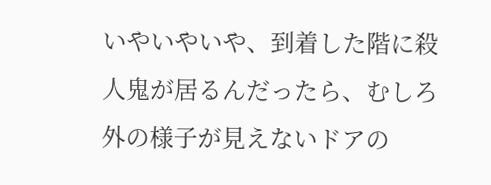いやいやいや、到着した階に殺人鬼が居るんだったら、むしろ外の様子が見えないドアの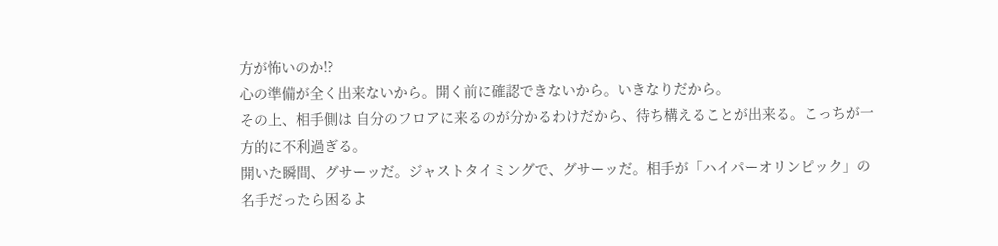方が怖いのか!?
心の準備が全く出来ないから。開く前に確認できないから。いきなりだから。
その上、相手側は 自分のフロアに来るのが分かるわけだから、待ち構えることが出来る。こっちが一方的に不利過ぎる。
開いた瞬間、グサーッだ。ジャストタイミングで、グサーッだ。相手が「ハイパーオリンピック」の名手だったら困るよ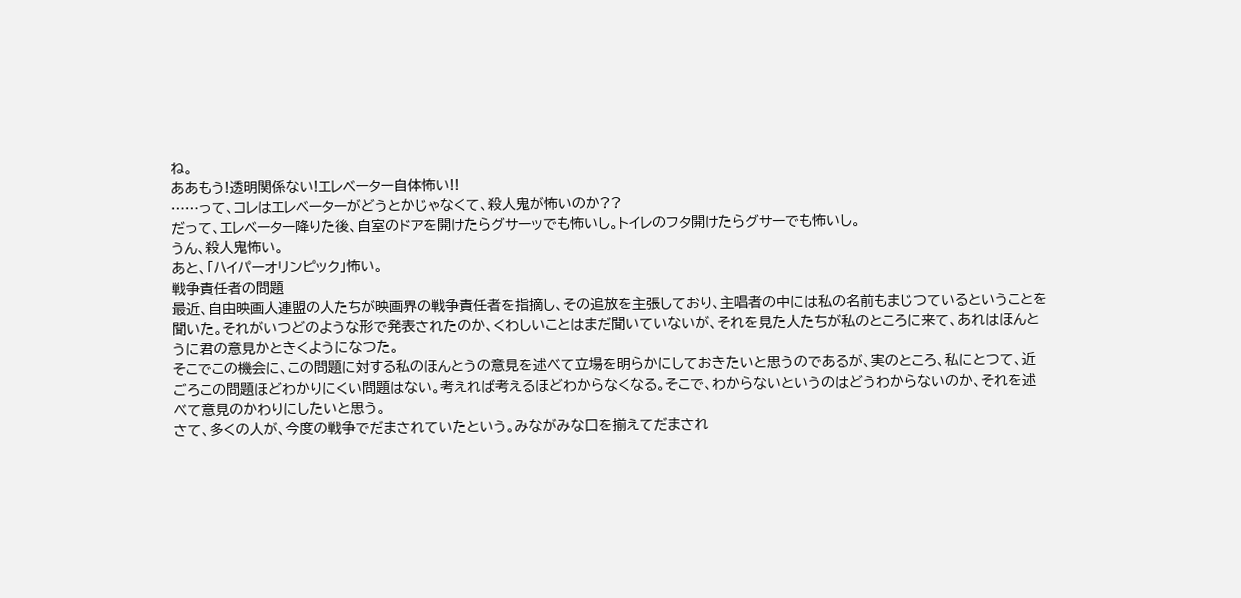ね。
ああもう!透明関係ない!エレベーター自体怖い!!
……って、コレはエレベーターがどうとかじゃなくて、殺人鬼が怖いのか??
だって、エレベーター降りた後、自室のドアを開けたらグサーッでも怖いし。トイレのフタ開けたらグサーでも怖いし。
うん、殺人鬼怖い。
あと、「ハイパーオリンピック」怖い。
戦争責任者の問題
最近、自由映画人連盟の人たちが映画界の戦争責任者を指摘し、その追放を主張しており、主唱者の中には私の名前もまじつているということを聞いた。それがいつどのような形で発表されたのか、くわしいことはまだ聞いていないが、それを見た人たちが私のところに来て、あれはほんとうに君の意見かときくようになつた。
そこでこの機会に、この問題に対する私のほんとうの意見を述べて立場を明らかにしておきたいと思うのであるが、実のところ、私にとつて、近ごろこの問題ほどわかりにくい問題はない。考えれば考えるほどわからなくなる。そこで、わからないというのはどうわからないのか、それを述べて意見のかわりにしたいと思う。
さて、多くの人が、今度の戦争でだまされていたという。みながみな口を揃えてだまされ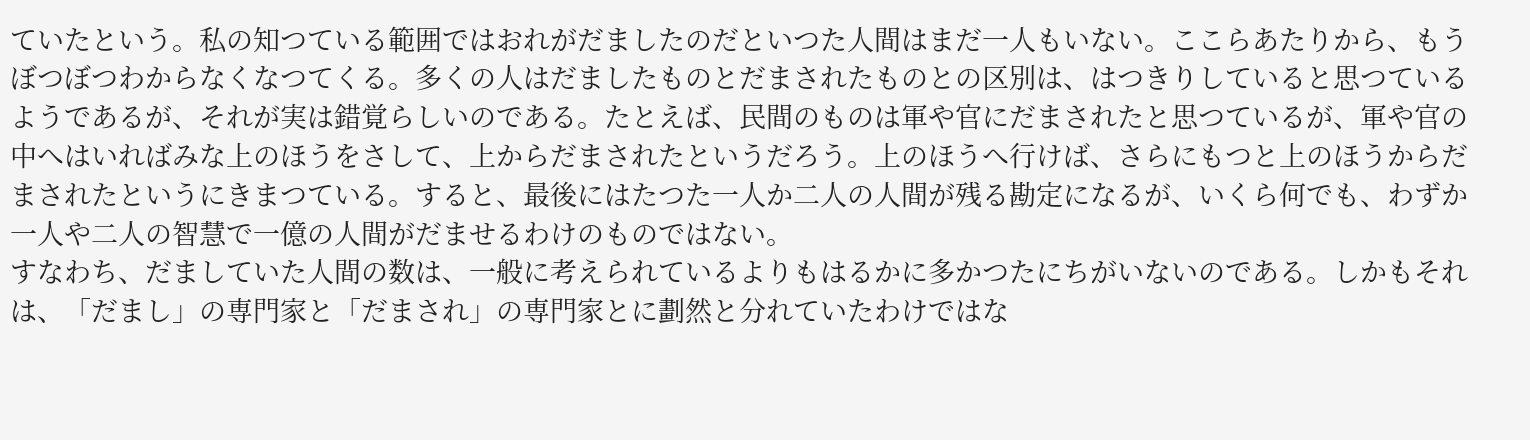ていたという。私の知つている範囲ではおれがだましたのだといつた人間はまだ一人もいない。ここらあたりから、もうぼつぼつわからなくなつてくる。多くの人はだましたものとだまされたものとの区別は、はつきりしていると思つているようであるが、それが実は錯覚らしいのである。たとえば、民間のものは軍や官にだまされたと思つているが、軍や官の中へはいればみな上のほうをさして、上からだまされたというだろう。上のほうへ行けば、さらにもつと上のほうからだまされたというにきまつている。すると、最後にはたつた一人か二人の人間が残る勘定になるが、いくら何でも、わずか一人や二人の智慧で一億の人間がだませるわけのものではない。
すなわち、だましていた人間の数は、一般に考えられているよりもはるかに多かつたにちがいないのである。しかもそれは、「だまし」の専門家と「だまされ」の専門家とに劃然と分れていたわけではな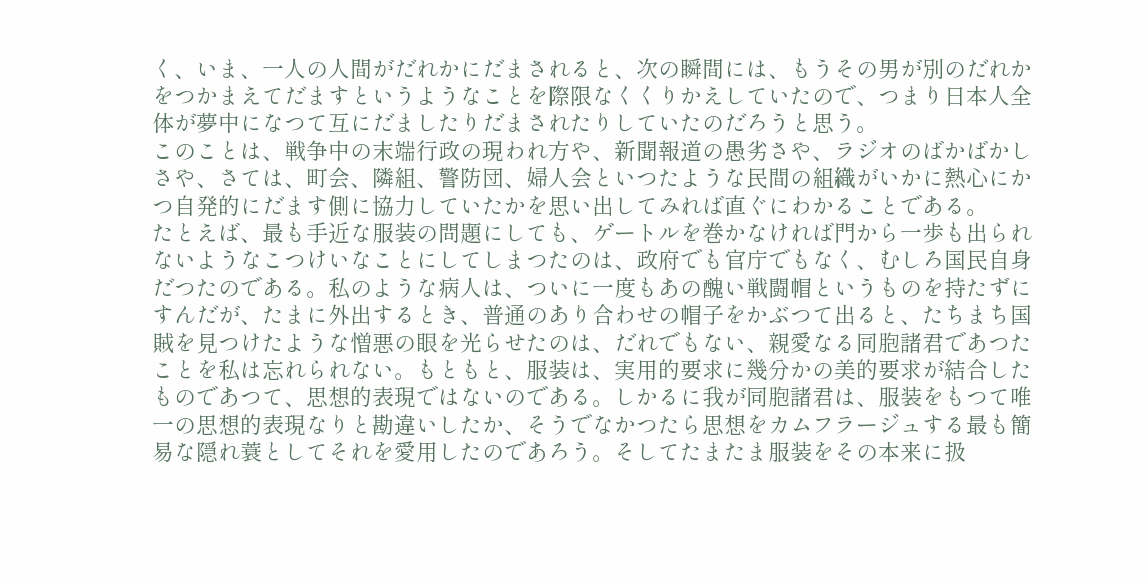く、いま、一人の人間がだれかにだまされると、次の瞬間には、もうその男が別のだれかをつかまえてだますというようなことを際限なくくりかえしていたので、つまり日本人全体が夢中になつて互にだましたりだまされたりしていたのだろうと思う。
このことは、戦争中の末端行政の現われ方や、新聞報道の愚劣さや、ラジオのばかばかしさや、さては、町会、隣組、警防団、婦人会といつたような民間の組織がいかに熱心にかつ自発的にだます側に協力していたかを思い出してみれば直ぐにわかることである。
たとえば、最も手近な服装の問題にしても、ゲートルを巻かなければ門から一歩も出られないようなこつけいなことにしてしまつたのは、政府でも官庁でもなく、むしろ国民自身だつたのである。私のような病人は、ついに一度もあの醜い戦闘帽というものを持たずにすんだが、たまに外出するとき、普通のあり合わせの帽子をかぶつて出ると、たちまち国賊を見つけたような憎悪の眼を光らせたのは、だれでもない、親愛なる同胞諸君であつたことを私は忘れられない。もともと、服装は、実用的要求に幾分かの美的要求が結合したものであつて、思想的表現ではないのである。しかるに我が同胞諸君は、服装をもつて唯一の思想的表現なりと勘違いしたか、そうでなかつたら思想をカムフラージュする最も簡易な隠れ蓑としてそれを愛用したのであろう。そしてたまたま服装をその本来に扱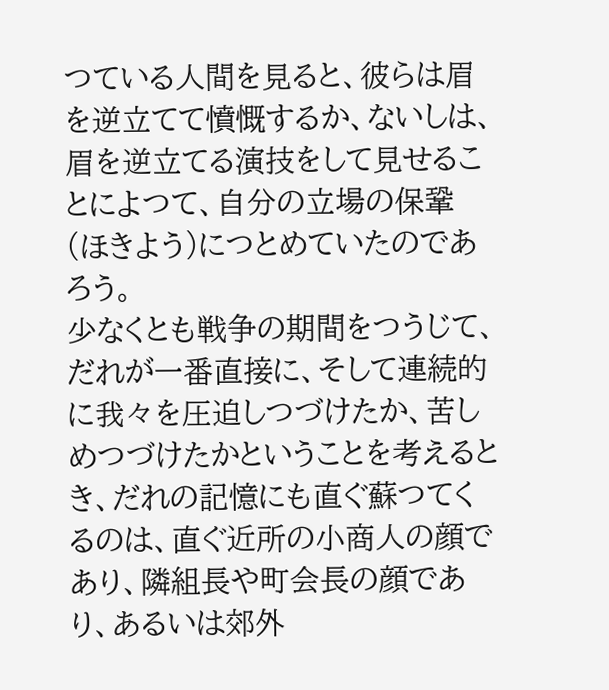つている人間を見ると、彼らは眉を逆立てて憤慨するか、ないしは、眉を逆立てる演技をして見せることによつて、自分の立場の保鞏(ほきよう)につとめていたのであろう。
少なくとも戦争の期間をつうじて、だれが一番直接に、そして連続的に我々を圧迫しつづけたか、苦しめつづけたかということを考えるとき、だれの記憶にも直ぐ蘇つてくるのは、直ぐ近所の小商人の顔であり、隣組長や町会長の顔であり、あるいは郊外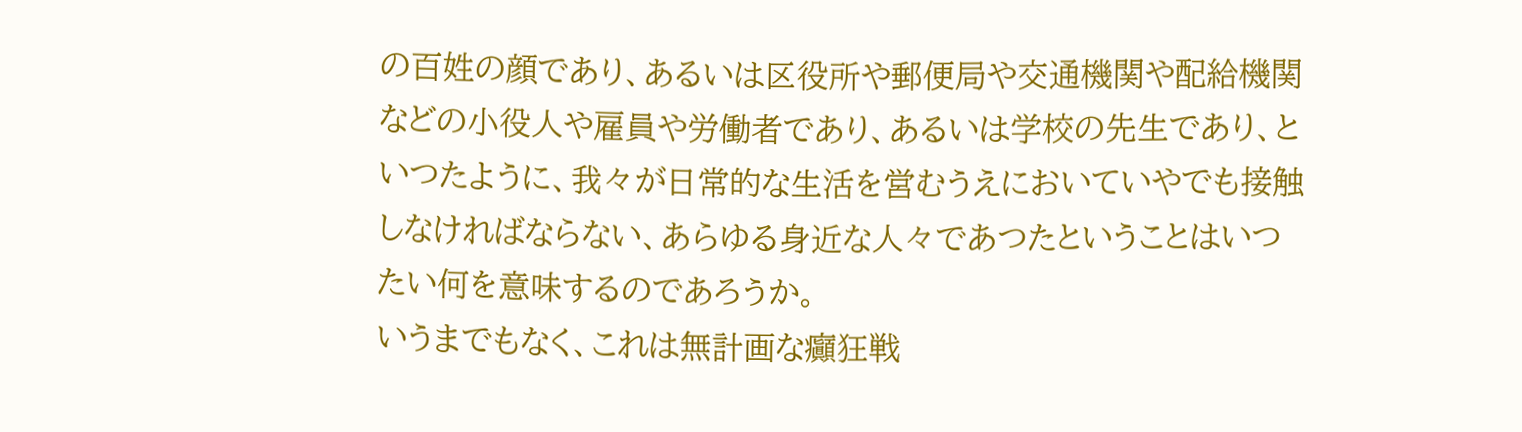の百姓の顔であり、あるいは区役所や郵便局や交通機関や配給機関などの小役人や雇員や労働者であり、あるいは学校の先生であり、といつたように、我々が日常的な生活を営むうえにおいていやでも接触しなければならない、あらゆる身近な人々であつたということはいつたい何を意味するのであろうか。
いうまでもなく、これは無計画な癲狂戦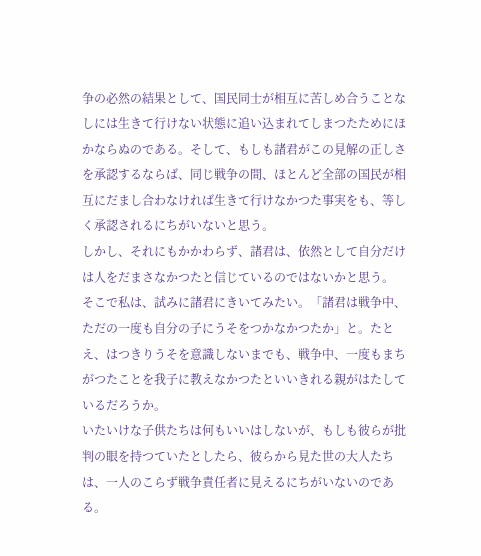争の必然の結果として、国民同士が相互に苦しめ合うことなしには生きて行けない状態に追い込まれてしまつたためにほかならぬのである。そして、もしも諸君がこの見解の正しさを承認するならば、同じ戦争の間、ほとんど全部の国民が相互にだまし合わなければ生きて行けなかつた事実をも、等しく承認されるにちがいないと思う。
しかし、それにもかかわらず、諸君は、依然として自分だけは人をだまさなかつたと信じているのではないかと思う。
そこで私は、試みに諸君にきいてみたい。「諸君は戦争中、ただの一度も自分の子にうそをつかなかつたか」と。たとえ、はつきりうそを意識しないまでも、戦争中、一度もまちがつたことを我子に教えなかつたといいきれる親がはたしているだろうか。
いたいけな子供たちは何もいいはしないが、もしも彼らが批判の眼を持つていたとしたら、彼らから見た世の大人たちは、一人のこらず戦争責任者に見えるにちがいないのである。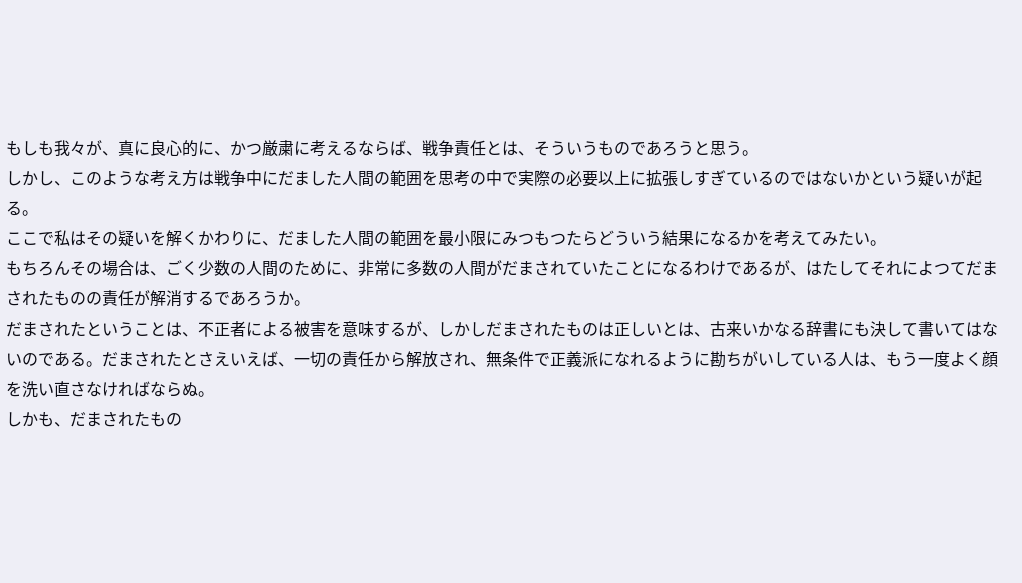もしも我々が、真に良心的に、かつ厳粛に考えるならば、戦争責任とは、そういうものであろうと思う。
しかし、このような考え方は戦争中にだました人間の範囲を思考の中で実際の必要以上に拡張しすぎているのではないかという疑いが起る。
ここで私はその疑いを解くかわりに、だました人間の範囲を最小限にみつもつたらどういう結果になるかを考えてみたい。
もちろんその場合は、ごく少数の人間のために、非常に多数の人間がだまされていたことになるわけであるが、はたしてそれによつてだまされたものの責任が解消するであろうか。
だまされたということは、不正者による被害を意味するが、しかしだまされたものは正しいとは、古来いかなる辞書にも決して書いてはないのである。だまされたとさえいえば、一切の責任から解放され、無条件で正義派になれるように勘ちがいしている人は、もう一度よく顔を洗い直さなければならぬ。
しかも、だまされたもの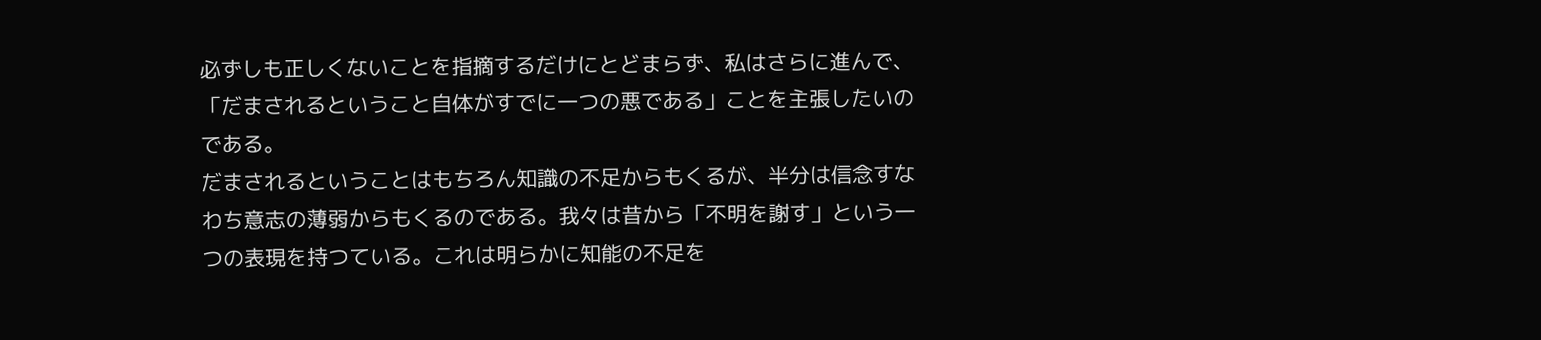必ずしも正しくないことを指摘するだけにとどまらず、私はさらに進んで、「だまされるということ自体がすでに一つの悪である」ことを主張したいのである。
だまされるということはもちろん知識の不足からもくるが、半分は信念すなわち意志の薄弱からもくるのである。我々は昔から「不明を謝す」という一つの表現を持つている。これは明らかに知能の不足を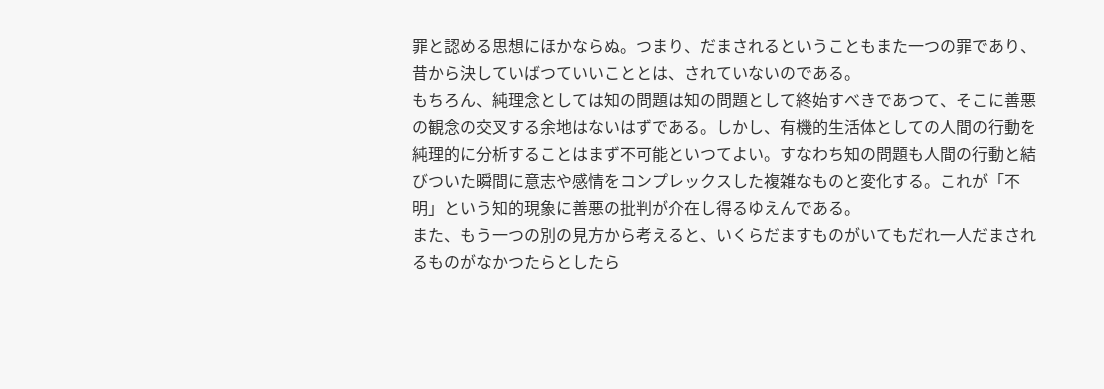罪と認める思想にほかならぬ。つまり、だまされるということもまた一つの罪であり、昔から決していばつていいこととは、されていないのである。
もちろん、純理念としては知の問題は知の問題として終始すべきであつて、そこに善悪の観念の交叉する余地はないはずである。しかし、有機的生活体としての人間の行動を純理的に分析することはまず不可能といつてよい。すなわち知の問題も人間の行動と結びついた瞬間に意志や感情をコンプレックスした複雑なものと変化する。これが「不明」という知的現象に善悪の批判が介在し得るゆえんである。
また、もう一つの別の見方から考えると、いくらだますものがいてもだれ一人だまされるものがなかつたらとしたら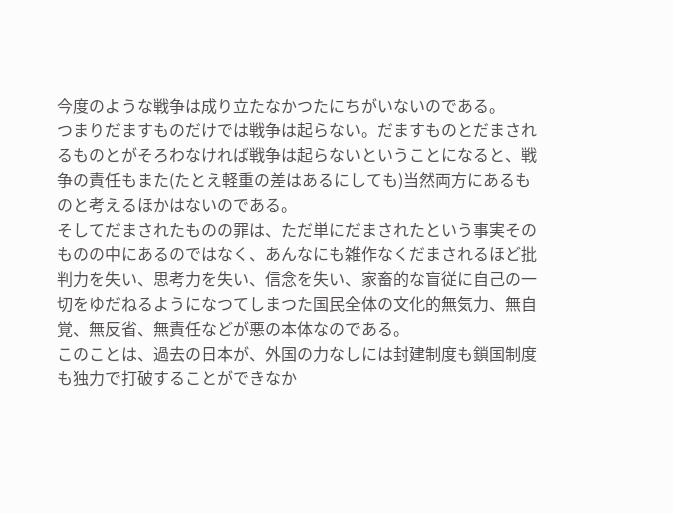今度のような戦争は成り立たなかつたにちがいないのである。
つまりだますものだけでは戦争は起らない。だますものとだまされるものとがそろわなければ戦争は起らないということになると、戦争の責任もまた(たとえ軽重の差はあるにしても)当然両方にあるものと考えるほかはないのである。
そしてだまされたものの罪は、ただ単にだまされたという事実そのものの中にあるのではなく、あんなにも雑作なくだまされるほど批判力を失い、思考力を失い、信念を失い、家畜的な盲従に自己の一切をゆだねるようになつてしまつた国民全体の文化的無気力、無自覚、無反省、無責任などが悪の本体なのである。
このことは、過去の日本が、外国の力なしには封建制度も鎖国制度も独力で打破することができなか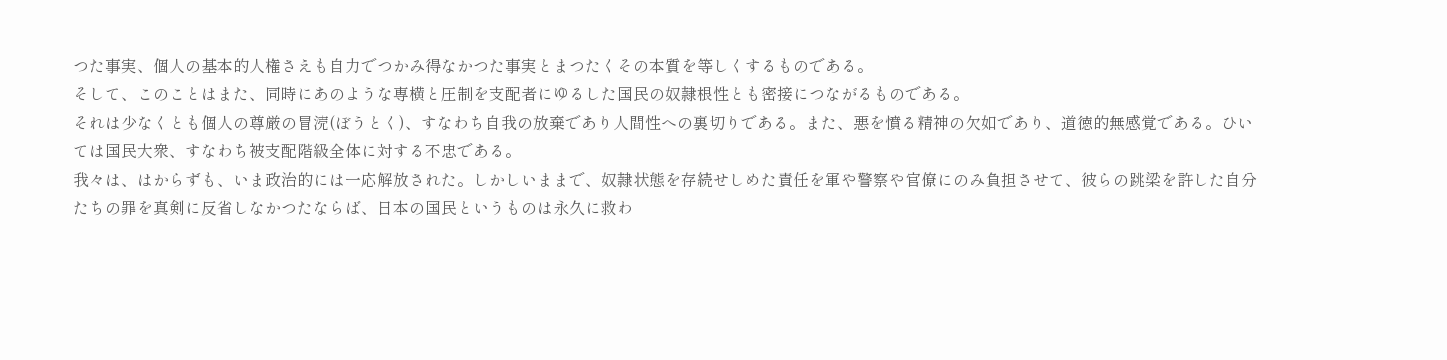つた事実、個人の基本的人権さえも自力でつかみ得なかつた事実とまつたくその本質を等しくするものである。
そして、このことはまた、同時にあのような専横と圧制を支配者にゆるした国民の奴隷根性とも密接につながるものである。
それは少なくとも個人の尊厳の冒涜(ぼうとく)、すなわち自我の放棄であり人間性への裏切りである。また、悪を憤る精神の欠如であり、道徳的無感覚である。ひいては国民大衆、すなわち被支配階級全体に対する不忠である。
我々は、はからずも、いま政治的には一応解放された。しかしいままで、奴隷状態を存続せしめた責任を軍や警察や官僚にのみ負担させて、彼らの跳梁を許した自分たちの罪を真剣に反省しなかつたならば、日本の国民というものは永久に救わ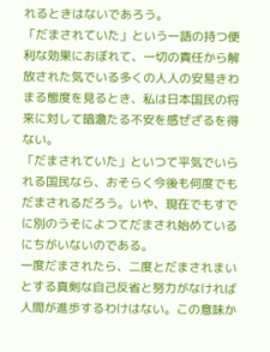れるときはないであろう。
「だまされていた」という一語の持つ便利な効果におぼれて、一切の責任から解放された気でいる多くの人人の安易きわまる態度を見るとき、私は日本国民の将来に対して暗澹たる不安を感ぜざるを得ない。
「だまされていた」といつて平気でいられる国民なら、おそらく今後も何度でもだまされるだろう。いや、現在でもすでに別のうそによつてだまされ始めているにちがいないのである。
一度だまされたら、二度とだまされまいとする真剣な自己反省と努力がなければ人間が進歩するわけはない。この意味か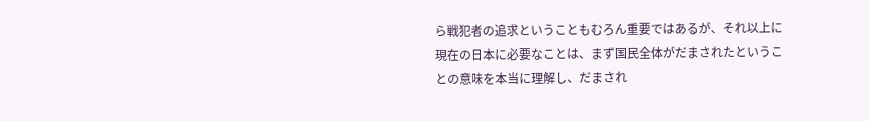ら戦犯者の追求ということもむろん重要ではあるが、それ以上に現在の日本に必要なことは、まず国民全体がだまされたということの意味を本当に理解し、だまされ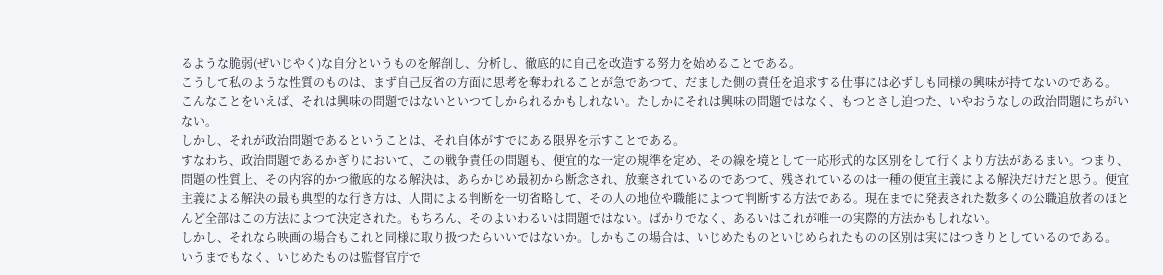るような脆弱(ぜいじやく)な自分というものを解剖し、分析し、徹底的に自己を改造する努力を始めることである。
こうして私のような性質のものは、まず自己反省の方面に思考を奪われることが急であつて、だました側の責任を追求する仕事には必ずしも同様の興味が持てないのである。
こんなことをいえば、それは興味の問題ではないといつてしかられるかもしれない。たしかにそれは興味の問題ではなく、もつとさし迫つた、いやおうなしの政治問題にちがいない。
しかし、それが政治問題であるということは、それ自体がすでにある限界を示すことである。
すなわち、政治問題であるかぎりにおいて、この戦争責任の問題も、便宜的な一定の規準を定め、その線を境として一応形式的な区別をして行くより方法があるまい。つまり、問題の性質上、その内容的かつ徹底的なる解決は、あらかじめ最初から断念され、放棄されているのであつて、残されているのは一種の便宜主義による解決だけだと思う。便宜主義による解決の最も典型的な行き方は、人間による判断を一切省略して、その人の地位や職能によつて判断する方法である。現在までに発表された数多くの公職追放者のほとんど全部はこの方法によつて決定された。もちろん、そのよいわるいは問題ではない。ばかりでなく、あるいはこれが唯一の実際的方法かもしれない。
しかし、それなら映画の場合もこれと同様に取り扱つたらいいではないか。しかもこの場合は、いじめたものといじめられたものの区別は実にはつきりとしているのである。
いうまでもなく、いじめたものは監督官庁で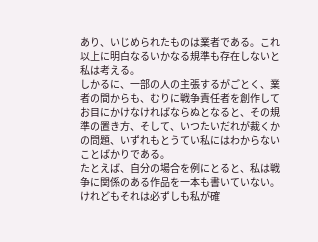あり、いじめられたものは業者である。これ以上に明白なるいかなる規準も存在しないと私は考える。
しかるに、一部の人の主張するがごとく、業者の間からも、むりに戦争責任者を創作してお目にかけなければならぬとなると、その規準の置き方、そして、いつたいだれが裁くかの問題、いずれもとうてい私にはわからないことばかりである。
たとえば、自分の場合を例にとると、私は戦争に関係のある作品を一本も書いていない。けれどもそれは必ずしも私が確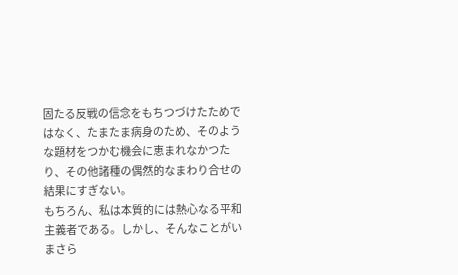固たる反戦の信念をもちつづけたためではなく、たまたま病身のため、そのような題材をつかむ機会に恵まれなかつたり、その他諸種の偶然的なまわり合せの結果にすぎない。
もちろん、私は本質的には熱心なる平和主義者である。しかし、そんなことがいまさら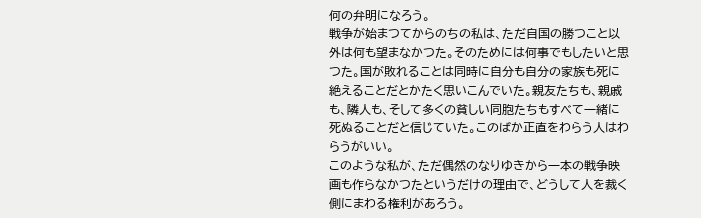何の弁明になろう。
戦争が始まつてからのちの私は、ただ自国の勝つこと以外は何も望まなかつた。そのためには何事でもしたいと思つた。国が敗れることは同時に自分も自分の家族も死に絶えることだとかたく思いこんでいた。親友たちも、親戚も、隣人も、そして多くの貧しい同胞たちもすべて一緒に死ぬることだと信じていた。このばか正直をわらう人はわらうがいい。
このような私が、ただ偶然のなりゆきから一本の戦争映画も作らなかつたというだけの理由で、どうして人を裁く側にまわる権利があろう。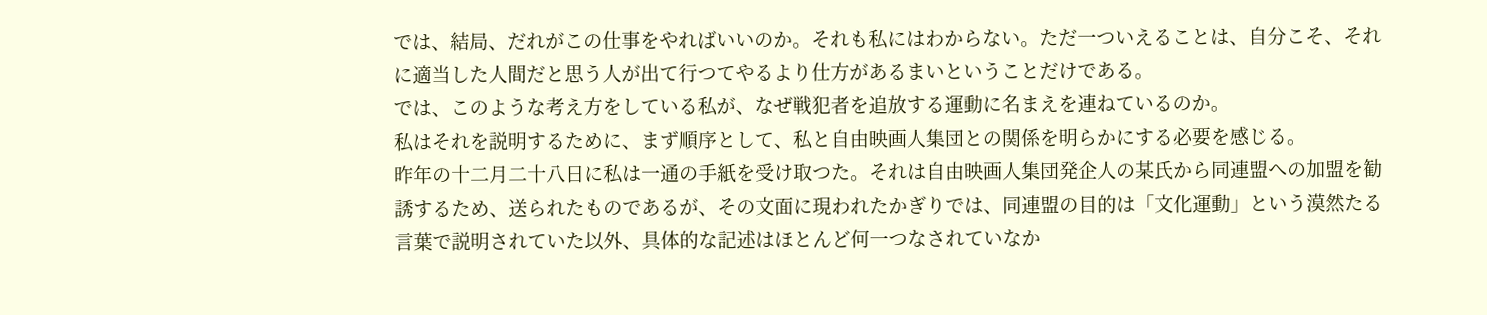では、結局、だれがこの仕事をやればいいのか。それも私にはわからない。ただ一ついえることは、自分こそ、それに適当した人間だと思う人が出て行つてやるより仕方があるまいということだけである。
では、このような考え方をしている私が、なぜ戦犯者を追放する運動に名まえを連ねているのか。
私はそれを説明するために、まず順序として、私と自由映画人集団との関係を明らかにする必要を感じる。
昨年の十二月二十八日に私は一通の手紙を受け取つた。それは自由映画人集団発企人の某氏から同連盟への加盟を勧誘するため、送られたものであるが、その文面に現われたかぎりでは、同連盟の目的は「文化運動」という漠然たる言葉で説明されていた以外、具体的な記述はほとんど何一つなされていなか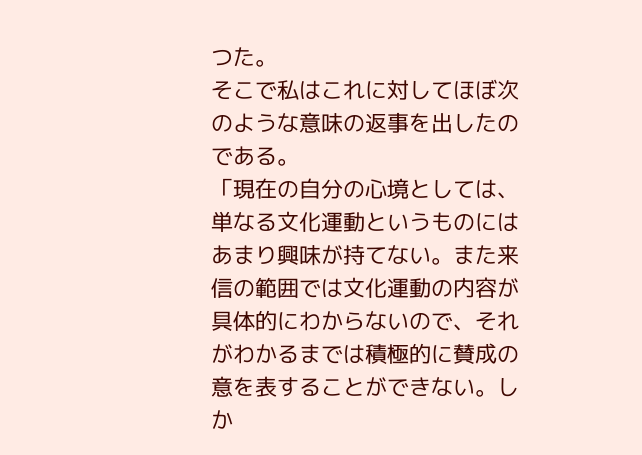つた。
そこで私はこれに対してほぼ次のような意味の返事を出したのである。
「現在の自分の心境としては、単なる文化運動というものにはあまり興味が持てない。また来信の範囲では文化運動の内容が具体的にわからないので、それがわかるまでは積極的に賛成の意を表することができない。しか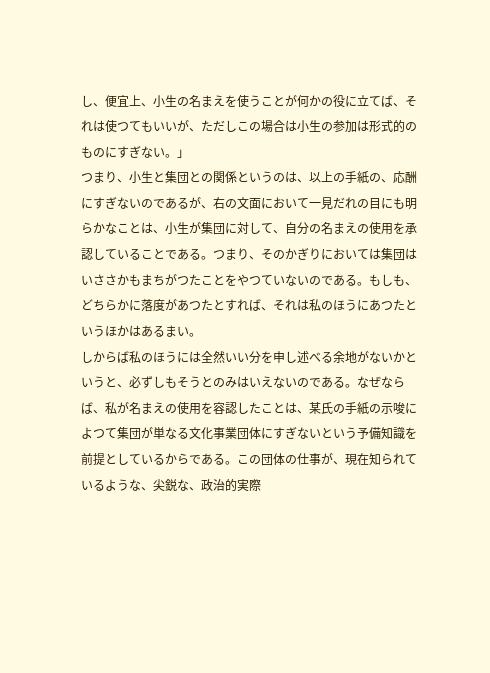し、便宜上、小生の名まえを使うことが何かの役に立てば、それは使つてもいいが、ただしこの場合は小生の参加は形式的のものにすぎない。」
つまり、小生と集団との関係というのは、以上の手紙の、応酬にすぎないのであるが、右の文面において一見だれの目にも明らかなことは、小生が集団に対して、自分の名まえの使用を承認していることである。つまり、そのかぎりにおいては集団はいささかもまちがつたことをやつていないのである。もしも、どちらかに落度があつたとすれば、それは私のほうにあつたというほかはあるまい。
しからば私のほうには全然いい分を申し述べる余地がないかというと、必ずしもそうとのみはいえないのである。なぜならば、私が名まえの使用を容認したことは、某氏の手紙の示唆によつて集団が単なる文化事業団体にすぎないという予備知識を前提としているからである。この団体の仕事が、現在知られているような、尖鋭な、政治的実際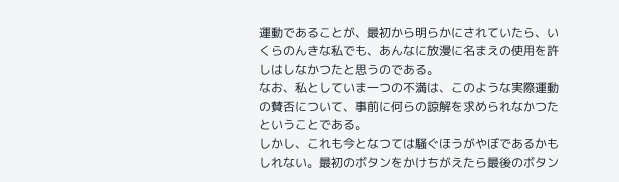運動であることが、最初から明らかにされていたら、いくらのんきな私でも、あんなに放漫に名まえの使用を許しはしなかつたと思うのである。
なお、私としていま一つの不満は、このような実際運動の賛否について、事前に何らの諒解を求められなかつたということである。
しかし、これも今となつては騒ぐほうがやぼであるかもしれない。最初のボタンをかけちがえたら最後のボタン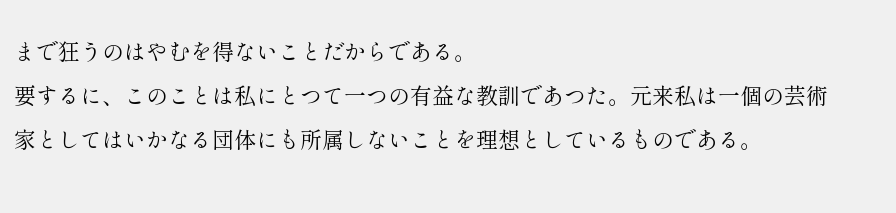まで狂うのはやむを得ないことだからである。
要するに、このことは私にとつて一つの有益な教訓であつた。元来私は一個の芸術家としてはいかなる団体にも所属しないことを理想としているものである。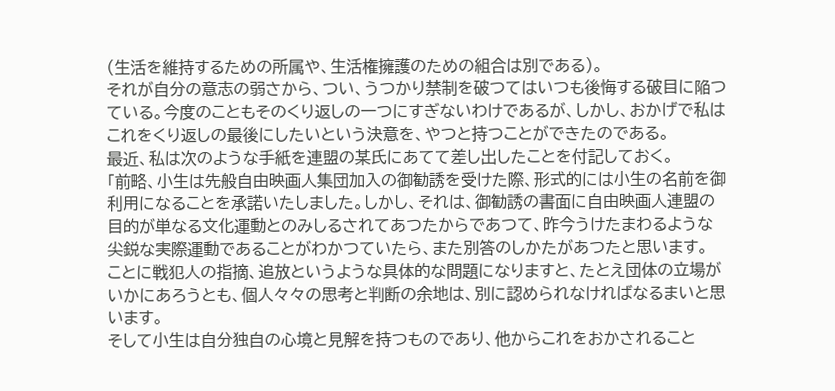(生活を維持するための所属や、生活権擁護のための組合は別である)。
それが自分の意志の弱さから、つい、うつかり禁制を破つてはいつも後悔する破目に陥つている。今度のこともそのくり返しの一つにすぎないわけであるが、しかし、おかげで私はこれをくり返しの最後にしたいという決意を、やつと持つことができたのである。
最近、私は次のような手紙を連盟の某氏にあてて差し出したことを付記しておく。
「前略、小生は先般自由映画人集団加入の御勧誘を受けた際、形式的には小生の名前を御利用になることを承諾いたしました。しかし、それは、御勧誘の書面に自由映画人連盟の目的が単なる文化運動とのみしるされてあつたからであつて、昨今うけたまわるような尖鋭な実際運動であることがわかつていたら、また別答のしかたがあつたと思います。
ことに戦犯人の指摘、追放というような具体的な問題になりますと、たとえ団体の立場がいかにあろうとも、個人々々の思考と判断の余地は、別に認められなければなるまいと思います。
そして小生は自分独自の心境と見解を持つものであり、他からこれをおかされること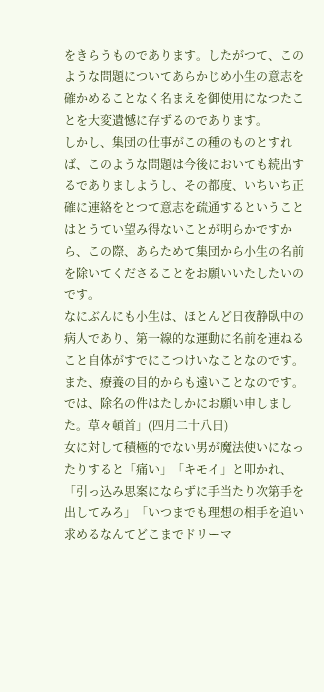をきらうものであります。したがつて、このような問題についてあらかじめ小生の意志を確かめることなく名まえを御使用になつたことを大変遺憾に存ずるのであります。
しかし、集団の仕事がこの種のものとすれば、このような問題は今後においても続出するでありましようし、その都度、いちいち正確に連絡をとつて意志を疏通するということはとうてい望み得ないことが明らかですから、この際、あらためて集団から小生の名前を除いてくださることをお願いいたしたいのです。
なにぶんにも小生は、ほとんど日夜静臥中の病人であり、第一線的な運動に名前を連ねること自体がすでにこつけいなことなのです。また、療養の目的からも遠いことなのです。
では、除名の件はたしかにお願い申しました。草々頓首」(四月二十八日)
女に対して積極的でない男が魔法使いになったりすると「痛い」「キモイ」と叩かれ、「引っ込み思案にならずに手当たり次第手を出してみろ」「いつまでも理想の相手を追い求めるなんてどこまでドリーマ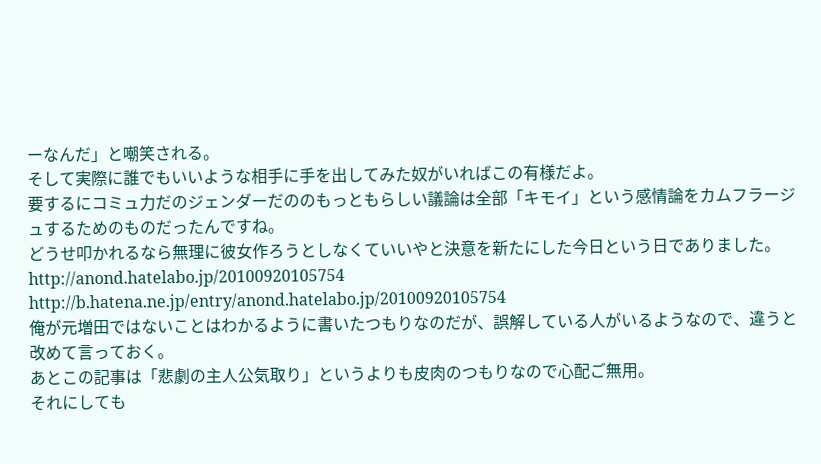ーなんだ」と嘲笑される。
そして実際に誰でもいいような相手に手を出してみた奴がいればこの有様だよ。
要するにコミュ力だのジェンダーだののもっともらしい議論は全部「キモイ」という感情論をカムフラージュするためのものだったんですね。
どうせ叩かれるなら無理に彼女作ろうとしなくていいやと決意を新たにした今日という日でありました。
http://anond.hatelabo.jp/20100920105754
http://b.hatena.ne.jp/entry/anond.hatelabo.jp/20100920105754
俺が元増田ではないことはわかるように書いたつもりなのだが、誤解している人がいるようなので、違うと改めて言っておく。
あとこの記事は「悲劇の主人公気取り」というよりも皮肉のつもりなので心配ご無用。
それにしても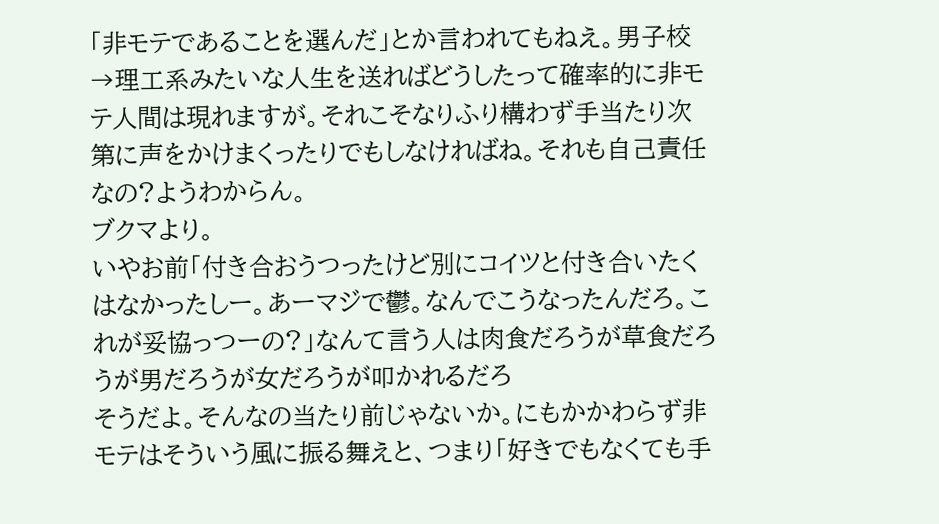「非モテであることを選んだ」とか言われてもねえ。男子校→理工系みたいな人生を送ればどうしたって確率的に非モテ人間は現れますが。それこそなりふり構わず手当たり次第に声をかけまくったりでもしなければね。それも自己責任なの?ようわからん。
ブクマより。
いやお前「付き合おうつったけど別にコイツと付き合いたくはなかったしー。あーマジで鬱。なんでこうなったんだろ。これが妥協っつーの?」なんて言う人は肉食だろうが草食だろうが男だろうが女だろうが叩かれるだろ
そうだよ。そんなの当たり前じゃないか。にもかかわらず非モテはそういう風に振る舞えと、つまり「好きでもなくても手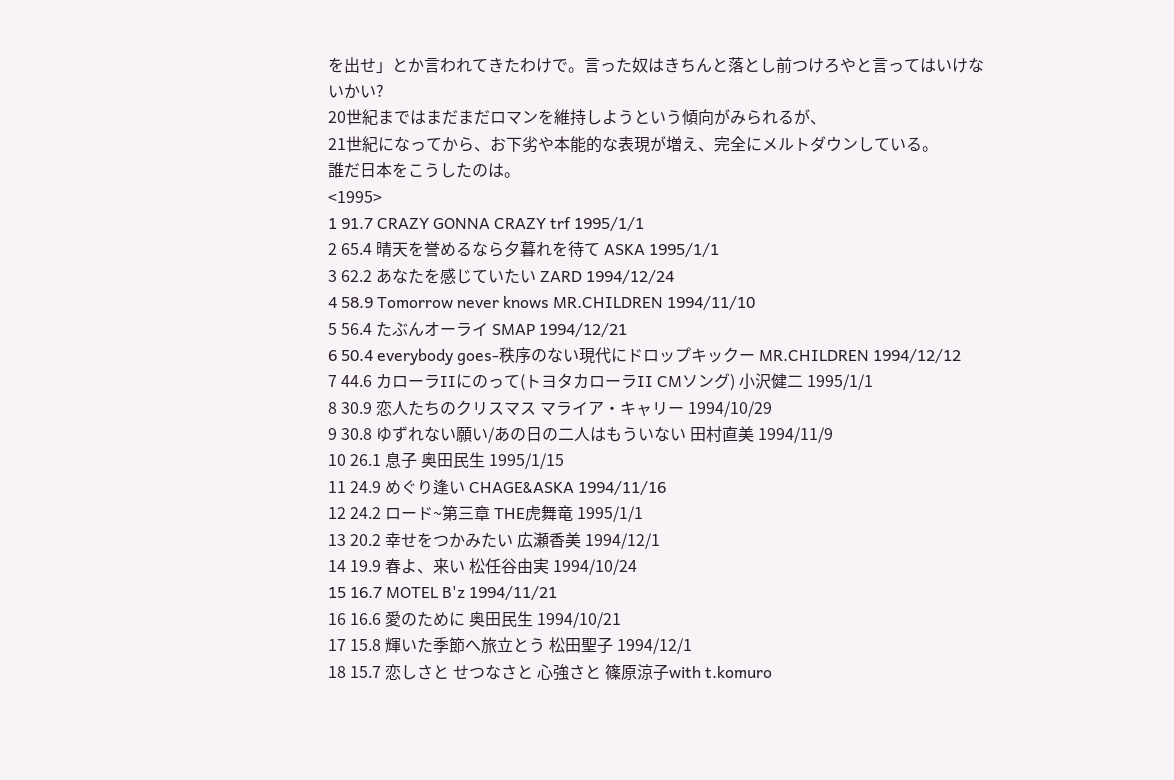を出せ」とか言われてきたわけで。言った奴はきちんと落とし前つけろやと言ってはいけないかい?
20世紀まではまだまだロマンを維持しようという傾向がみられるが、
21世紀になってから、お下劣や本能的な表現が増え、完全にメルトダウンしている。
誰だ日本をこうしたのは。
<1995>
1 91.7 CRAZY GONNA CRAZY trf 1995/1/1
2 65.4 晴天を誉めるなら夕暮れを待て ASKA 1995/1/1
3 62.2 あなたを感じていたい ZARD 1994/12/24
4 58.9 Tomorrow never knows MR.CHILDREN 1994/11/10
5 56.4 たぶんオーライ SMAP 1994/12/21
6 50.4 everybody goes-秩序のない現代にドロップキックー MR.CHILDREN 1994/12/12
7 44.6 カローラIIにのって(トヨタカローラII CMソング) 小沢健二 1995/1/1
8 30.9 恋人たちのクリスマス マライア・キャリー 1994/10/29
9 30.8 ゆずれない願い/あの日の二人はもういない 田村直美 1994/11/9
10 26.1 息子 奥田民生 1995/1/15
11 24.9 めぐり逢い CHAGE&ASKA 1994/11/16
12 24.2 ロード~第三章 THE虎舞竜 1995/1/1
13 20.2 幸せをつかみたい 広瀬香美 1994/12/1
14 19.9 春よ、来い 松任谷由実 1994/10/24
15 16.7 MOTEL B'z 1994/11/21
16 16.6 愛のために 奥田民生 1994/10/21
17 15.8 輝いた季節へ旅立とう 松田聖子 1994/12/1
18 15.7 恋しさと せつなさと 心強さと 篠原涼子with t.komuro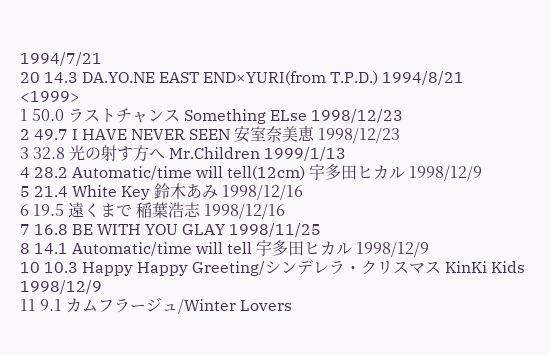1994/7/21
20 14.3 DA.YO.NE EAST END×YURI(from T.P.D.) 1994/8/21
<1999>
1 50.0 ラストチャンス Something ELse 1998/12/23
2 49.7 I HAVE NEVER SEEN 安室奈美恵 1998/12/23
3 32.8 光の射す方へ Mr.Children 1999/1/13
4 28.2 Automatic/time will tell(12cm) 宇多田ヒカル 1998/12/9
5 21.4 White Key 鈴木あみ 1998/12/16
6 19.5 遠くまで 稲葉浩志 1998/12/16
7 16.8 BE WITH YOU GLAY 1998/11/25
8 14.1 Automatic/time will tell 宇多田ヒカル 1998/12/9
10 10.3 Happy Happy Greeting/シンデレラ・クリスマス KinKi Kids 1998/12/9
11 9.1 カムフラージュ/Winter Lovers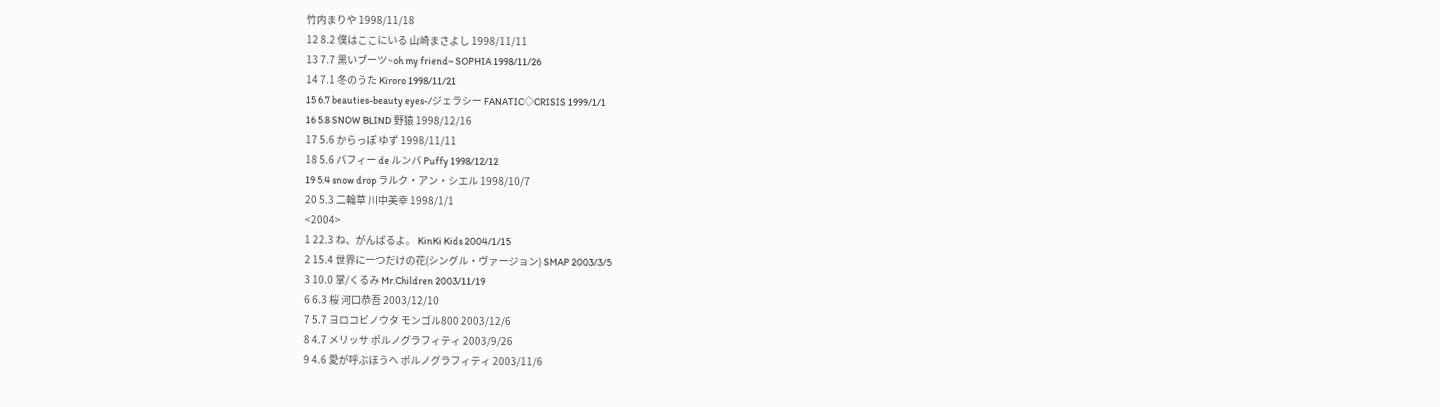竹内まりや 1998/11/18
12 8.2 僕はここにいる 山崎まさよし 1998/11/11
13 7.7 黒いブーツ~oh my friend~ SOPHIA 1998/11/26
14 7.1 冬のうた Kiroro 1998/11/21
15 6.7 beauties-beauty eyes-/ジェラシー FANATIC◇CRISIS 1999/1/1
16 5.8 SNOW BLIND 野猿 1998/12/16
17 5.6 からっぽ ゆず 1998/11/11
18 5.6 パフィー de ルンバ Puffy 1998/12/12
19 5.4 snow drop ラルク・アン・シエル 1998/10/7
20 5.3 二輪草 川中美幸 1998/1/1
<2004>
1 22.3 ね、がんばるよ。 KinKi Kids 2004/1/15
2 15.4 世界に一つだけの花(シングル・ヴァージョン) SMAP 2003/3/5
3 10.0 掌/くるみ Mr.Children 2003/11/19
6 6.3 桜 河口恭吾 2003/12/10
7 5.7 ヨロコビノウタ モンゴル800 2003/12/6
8 4.7 メリッサ ポルノグラフィティ 2003/9/26
9 4.6 愛が呼ぶほうへ ポルノグラフィティ 2003/11/6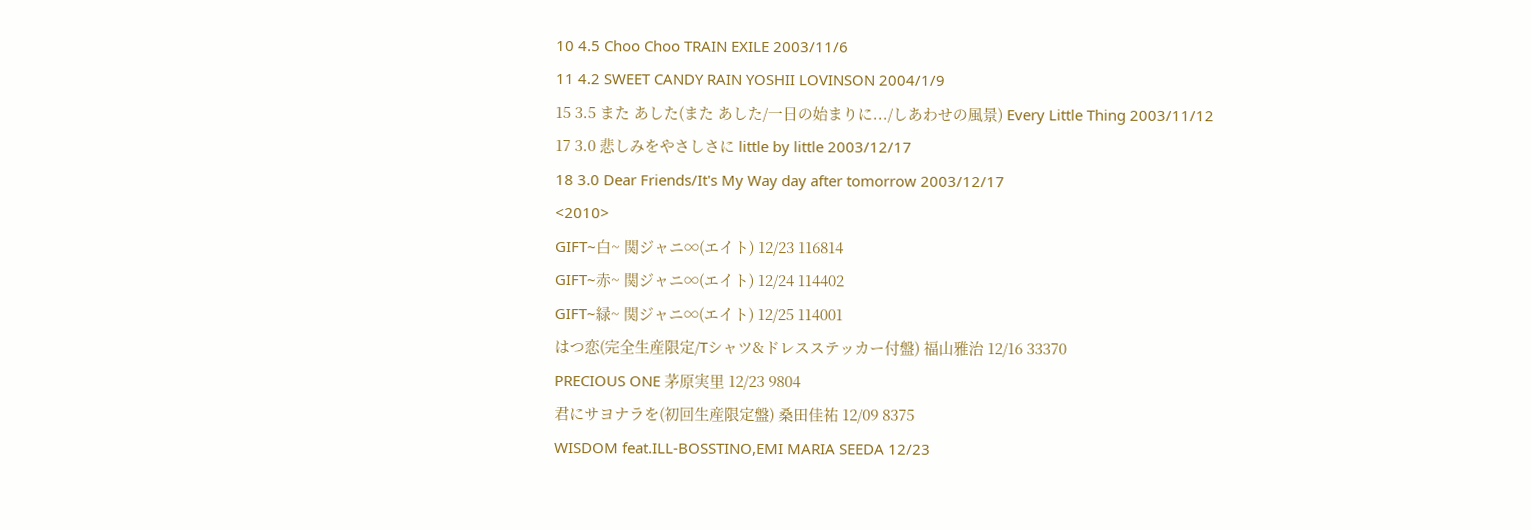10 4.5 Choo Choo TRAIN EXILE 2003/11/6
11 4.2 SWEET CANDY RAIN YOSHII LOVINSON 2004/1/9
15 3.5 また あした(また あした/一日の始まりに.../しあわせの風景) Every Little Thing 2003/11/12
17 3.0 悲しみをやさしさに little by little 2003/12/17
18 3.0 Dear Friends/It's My Way day after tomorrow 2003/12/17
<2010>
GIFT~白~ 関ジャニ∞(エイト) 12/23 116814
GIFT~赤~ 関ジャニ∞(エイト) 12/24 114402
GIFT~緑~ 関ジャニ∞(エイト) 12/25 114001
はつ恋(完全生産限定/Tシャツ&ドレスステッカー付盤) 福山雅治 12/16 33370
PRECIOUS ONE 茅原実里 12/23 9804
君にサヨナラを(初回生産限定盤) 桑田佳祐 12/09 8375
WISDOM feat.ILL-BOSSTINO,EMI MARIA SEEDA 12/23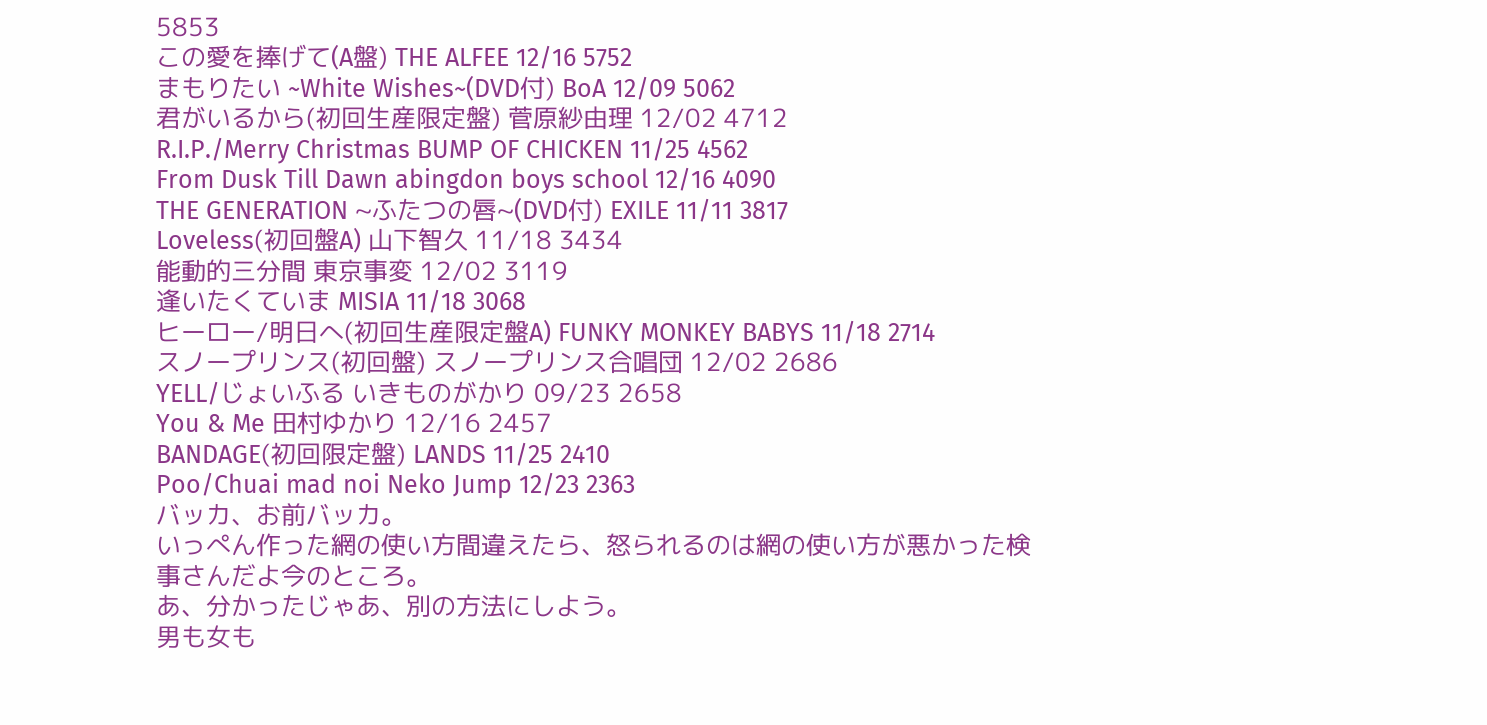5853
この愛を捧げて(A盤) THE ALFEE 12/16 5752
まもりたい ~White Wishes~(DVD付) BoA 12/09 5062
君がいるから(初回生産限定盤) 菅原紗由理 12/02 4712
R.I.P./Merry Christmas BUMP OF CHICKEN 11/25 4562
From Dusk Till Dawn abingdon boys school 12/16 4090
THE GENERATION ~ふたつの唇~(DVD付) EXILE 11/11 3817
Loveless(初回盤A) 山下智久 11/18 3434
能動的三分間 東京事変 12/02 3119
逢いたくていま MISIA 11/18 3068
ヒーロー/明日へ(初回生産限定盤A) FUNKY MONKEY BABYS 11/18 2714
スノープリンス(初回盤) スノープリンス合唱団 12/02 2686
YELL/じょいふる いきものがかり 09/23 2658
You & Me 田村ゆかり 12/16 2457
BANDAGE(初回限定盤) LANDS 11/25 2410
Poo/Chuai mad noi Neko Jump 12/23 2363
バッカ、お前バッカ。
いっぺん作った網の使い方間違えたら、怒られるのは網の使い方が悪かった検事さんだよ今のところ。
あ、分かったじゃあ、別の方法にしよう。
男も女も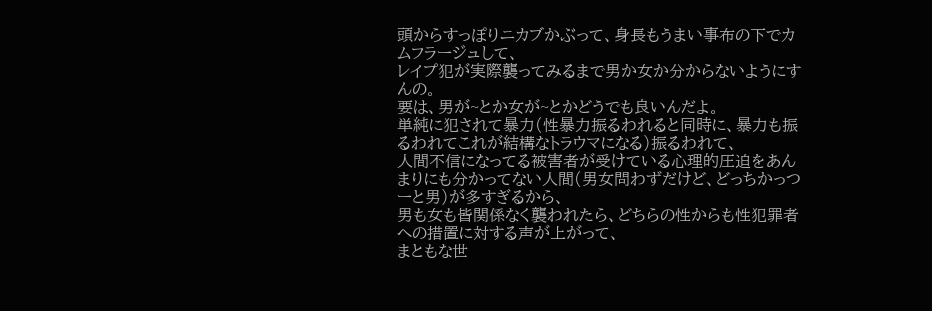頭からすっぽりニカブかぶって、身長もうまい事布の下でカムフラージュして、
レイプ犯が実際襲ってみるまで男か女か分からないようにすんの。
要は、男が~とか女が~とかどうでも良いんだよ。
単純に犯されて暴力(性暴力振るわれると同時に、暴力も振るわれてこれが結構なトラウマになる)振るわれて、
人間不信になってる被害者が受けている心理的圧迫をあんまりにも分かってない人間(男女問わずだけど、どっちかっつーと男)が多すぎるから、
男も女も皆関係なく襲われたら、どちらの性からも性犯罪者への措置に対する声が上がって、
まともな世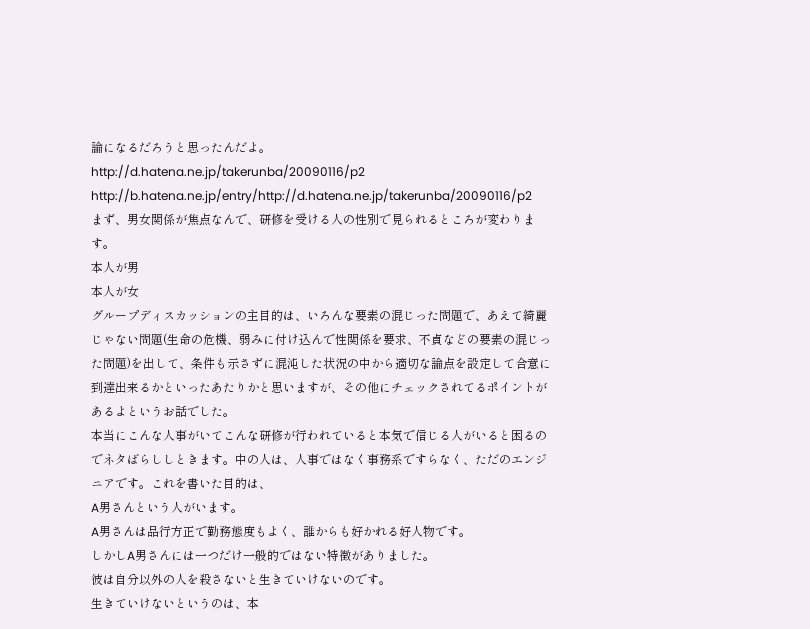論になるだろうと思ったんだよ。
http://d.hatena.ne.jp/takerunba/20090116/p2
http://b.hatena.ne.jp/entry/http://d.hatena.ne.jp/takerunba/20090116/p2
まず、男女関係が焦点なんで、研修を受ける人の性別で見られるところが変わります。
本人が男
本人が女
グループディスカッションの主目的は、いろんな要素の混じった問題で、あえて綺麗じゃない問題(生命の危機、弱みに付け込んで性関係を要求、不貞などの要素の混じった問題)を出して、条件も示さずに混沌した状況の中から適切な論点を設定して合意に到達出来るかといったあたりかと思いますが、その他にチェックされてるポイントがあるよというお話でした。
本当にこんな人事がいてこんな研修が行われていると本気で信じる人がいると困るのでネタばらししときます。中の人は、人事ではなく事務系ですらなく、ただのエンジニアです。これを書いた目的は、
A男さんという人がいます。
A男さんは品行方正で勤務態度もよく、誰からも好かれる好人物です。
しかしA男さんには一つだけ一般的ではない特徴がありました。
彼は自分以外の人を殺さないと生きていけないのです。
生きていけないというのは、本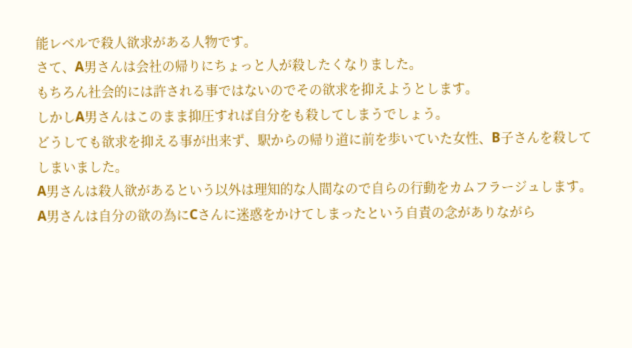能レベルで殺人欲求がある人物です。
さて、A男さんは会社の帰りにちょっと人が殺したくなりました。
もちろん社会的には許される事ではないのでその欲求を抑えようとします。
しかしA男さんはこのまま抑圧すれば自分をも殺してしまうでしょう。
どうしても欲求を抑える事が出来ず、駅からの帰り道に前を歩いていた女性、B子さんを殺してしまいました。
A男さんは殺人欲があるという以外は理知的な人間なので自らの行動をカムフラージュします。
A男さんは自分の欲の為にCさんに迷惑をかけてしまったという自責の念がありながら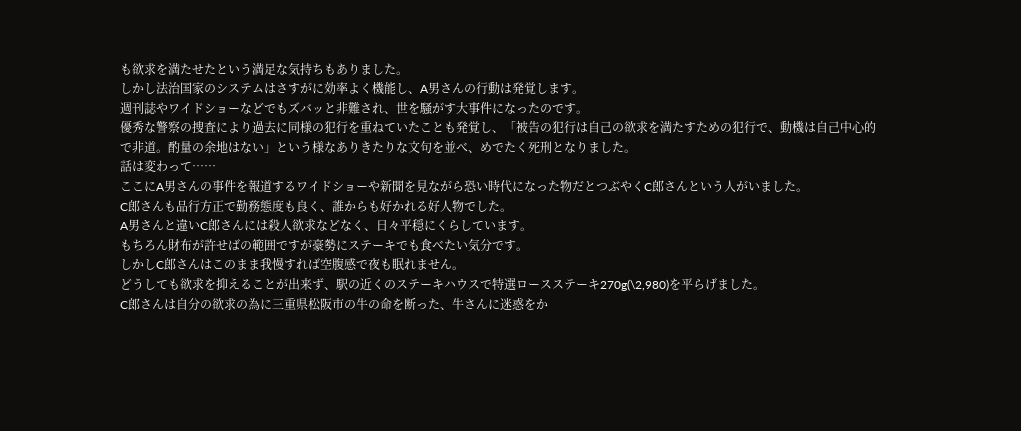も欲求を満たせたという満足な気持ちもありました。
しかし法治国家のシステムはさすがに効率よく機能し、A男さんの行動は発覚します。
週刊誌やワイドショーなどでもズバッと非難され、世を騒がす大事件になったのです。
優秀な警察の捜査により過去に同様の犯行を重ねていたことも発覚し、「被告の犯行は自己の欲求を満たすための犯行で、動機は自己中心的
で非道。酌量の余地はない」という様なありきたりな文句を並べ、めでたく死刑となりました。
話は変わって……
ここにA男さんの事件を報道するワイドショーや新聞を見ながら恐い時代になった物だとつぶやくC郎さんという人がいました。
C郎さんも品行方正で勤務態度も良く、誰からも好かれる好人物でした。
A男さんと違いC郎さんには殺人欲求などなく、日々平穏にくらしています。
もちろん財布が許せばの範囲ですが豪勢にステーキでも食べたい気分です。
しかしC郎さんはこのまま我慢すれば空腹感で夜も眠れません。
どうしても欲求を抑えることが出来ず、駅の近くのステーキハウスで特選ロースステーキ270g(\2,980)を平らげました。
C郎さんは自分の欲求の為に三重県松阪市の牛の命を断った、牛さんに迷惑をか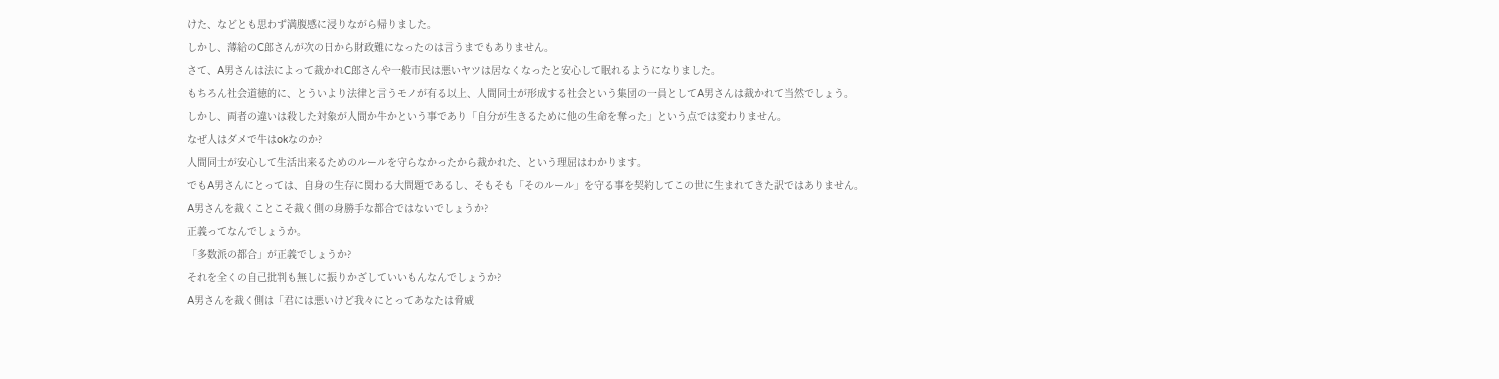けた、などとも思わず満腹感に浸りながら帰りました。
しかし、薄給のC郎さんが次の日から財政難になったのは言うまでもありません。
さて、A男さんは法によって裁かれC郎さんや一般市民は悪いヤツは居なくなったと安心して眠れるようになりました。
もちろん社会道徳的に、とういより法律と言うモノが有る以上、人間同士が形成する社会という集団の一員としてA男さんは裁かれて当然でしょう。
しかし、両者の違いは殺した対象が人間か牛かという事であり「自分が生きるために他の生命を奪った」という点では変わりません。
なぜ人はダメで牛はokなのか?
人間同士が安心して生活出来るためのルールを守らなかったから裁かれた、という理屈はわかります。
でもA男さんにとっては、自身の生存に関わる大問題であるし、そもそも「そのルール」を守る事を契約してこの世に生まれてきた訳ではありません。
A男さんを裁くことこそ裁く側の身勝手な都合ではないでしょうか?
正義ってなんでしょうか。
「多数派の都合」が正義でしょうか?
それを全くの自己批判も無しに振りかざしていいもんなんでしょうか?
A男さんを裁く側は「君には悪いけど我々にとってあなたは脅威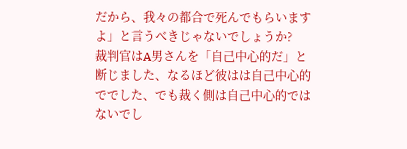だから、我々の都合で死んでもらいますよ」と言うべきじゃないでしょうか?
裁判官はA男さんを「自己中心的だ」と断じました、なるほど彼はは自己中心的ででした、でも裁く側は自己中心的ではないでし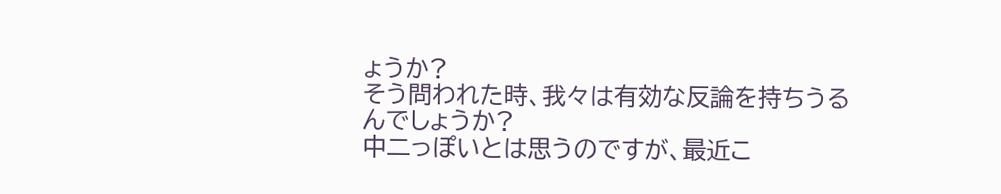ょうか?
そう問われた時、我々は有効な反論を持ちうるんでしょうか?
中二っぽいとは思うのですが、最近こ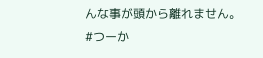んな事が頭から離れません。
#つーか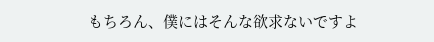もちろん、僕にはそんな欲求ないですよ